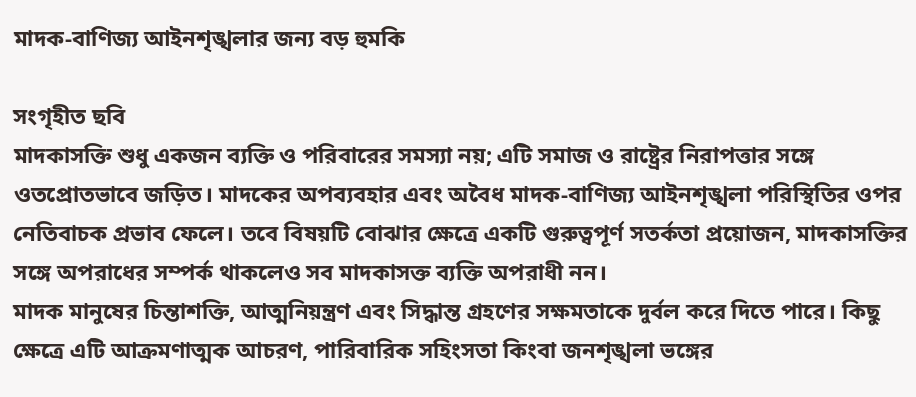মাদক-বাণিজ্য আইনশৃঙ্খলার জন্য বড় হুমকি

সংগৃহীত ছবি
মাদকাসক্তি শুধু একজন ব্যক্তি ও পরিবারের সমস্যা নয়; এটি সমাজ ও রাষ্ট্রের নিরাপত্তার সঙ্গে ওতপ্রোতভাবে জড়িত। মাদকের অপব্যবহার এবং অবৈধ মাদক-বাণিজ্য আইনশৃঙ্খলা পরিস্থিতির ওপর নেতিবাচক প্রভাব ফেলে। তবে বিষয়টি বোঝার ক্ষেত্রে একটি গুরুত্বপূর্ণ সতর্কতা প্রয়োজন, মাদকাসক্তির সঙ্গে অপরাধের সম্পর্ক থাকলেও সব মাদকাসক্ত ব্যক্তি অপরাধী নন।
মাদক মানুষের চিন্তাশক্তি, আত্মনিয়ন্ত্রণ এবং সিদ্ধান্ত গ্রহণের সক্ষমতাকে দুর্বল করে দিতে পারে। কিছু ক্ষেত্রে এটি আক্রমণাত্মক আচরণ, পারিবারিক সহিংসতা কিংবা জনশৃঙ্খলা ভঙ্গের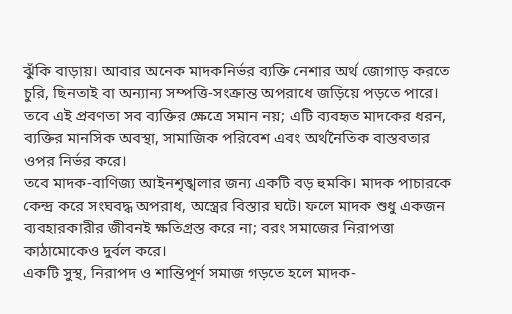ঝুঁকি বাড়ায়। আবার অনেক মাদকনির্ভর ব্যক্তি নেশার অর্থ জোগাড় করতে চুরি, ছিনতাই বা অন্যান্য সম্পত্তি-সংক্রান্ত অপরাধে জড়িয়ে পড়তে পারে। তবে এই প্রবণতা সব ব্যক্তির ক্ষেত্রে সমান নয়; এটি ব্যবহৃত মাদকের ধরন, ব্যক্তির মানসিক অবস্থা, সামাজিক পরিবেশ এবং অর্থনৈতিক বাস্তবতার ওপর নির্ভর করে।
তবে মাদক-বাণিজ্য আইনশৃঙ্খলার জন্য একটি বড় হুমকি। মাদক পাচারকে কেন্দ্র করে সংঘবদ্ধ অপরাধ, অস্ত্রের বিস্তার ঘটে। ফলে মাদক শুধু একজন ব্যবহারকারীর জীবনই ক্ষতিগ্রস্ত করে না; বরং সমাজের নিরাপত্তা কাঠামোকেও দুর্বল করে।
একটি সুস্থ, নিরাপদ ও শান্তিপূর্ণ সমাজ গড়তে হলে মাদক-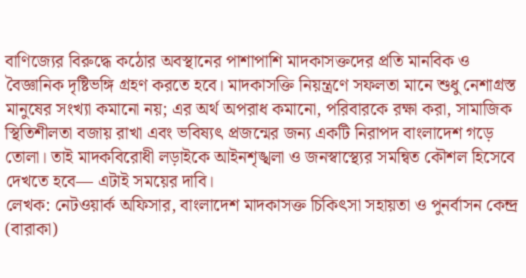বাণিজ্যের বিরুদ্ধে কঠোর অবস্থানের পাশাপাশি মাদকাসক্তদের প্রতি মানবিক ও বৈজ্ঞানিক দৃষ্টিভঙ্গি গ্রহণ করতে হবে। মাদকাসক্তি নিয়ন্ত্রণে সফলতা মানে শুধু নেশাগ্রস্ত মানুষের সংখ্যা কমানো নয়; এর অর্থ অপরাধ কমানো, পরিবারকে রক্ষা করা, সামাজিক স্থিতিশীলতা বজায় রাখা এবং ভবিষ্যৎ প্রজন্মের জন্য একটি নিরাপদ বাংলাদেশ গড়ে তোলা। তাই মাদকবিরোধী লড়াইকে আইনশৃঙ্খলা ও জনস্বাস্থ্যের সমন্বিত কৌশল হিসেবে দেখতে হবে— এটাই সময়ের দাবি।
লেখক: নেটওয়ার্ক অফিসার, বাংলাদেশ মাদকাসক্ত চিকিৎসা সহায়তা ও পুনর্বাসন কেন্দ্র (বারাকা)